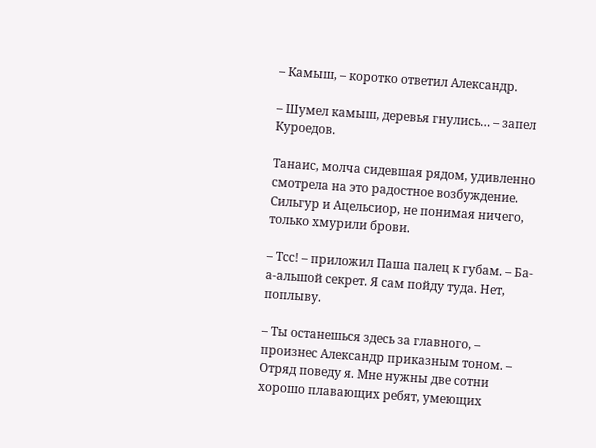– Камыш, – коротко ответил Александр.

– Шумел камыш, деревья гнулись… – запел Куроедов.

Танаис, молча сидевшая рядом, удивленно смотрела на это радостное возбуждение. Сильгур и Ацельсиор, не понимая ничего, только хмурили брови.

– Тсс! – приложил Паша палец к губам. – Ба-а-альшой секрет. Я сам пойду туда. Нет, поплыву.

– Ты останешься здесь за главного, – произнес Александр приказным тоном. – Отряд поведу я. Мне нужны две сотни хорошо плавающих ребят, умеющих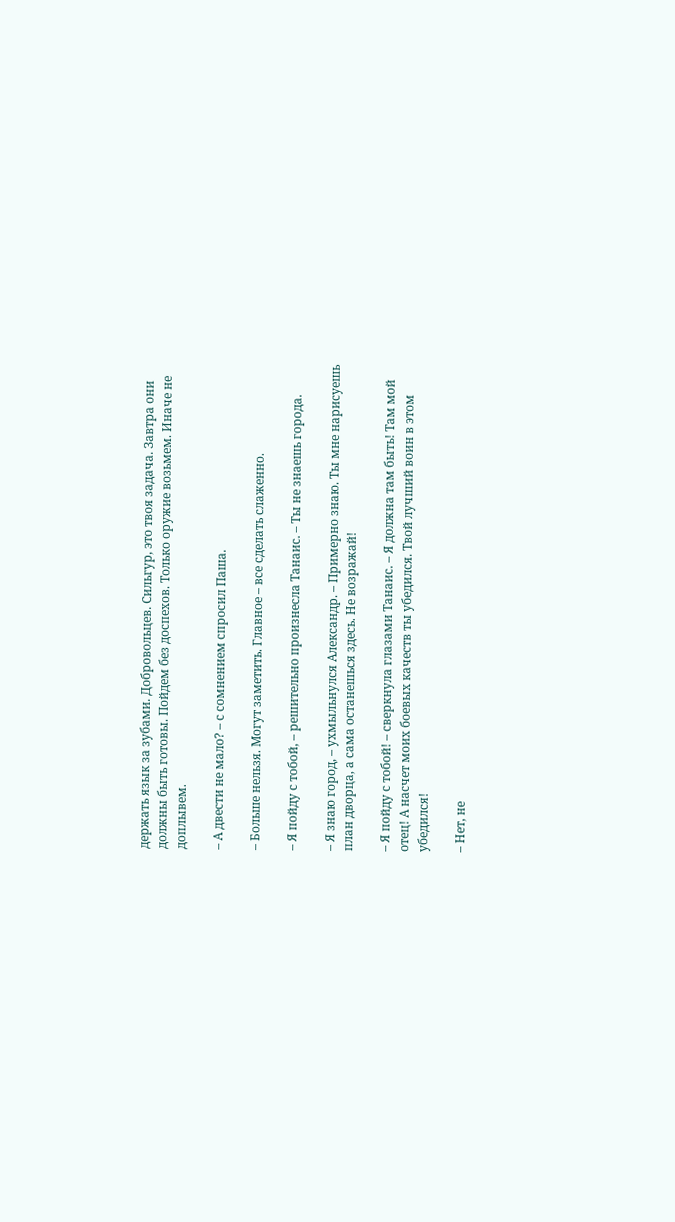держать язык за зубами. Добровольцев. Сильгур, это твоя задача. Завтра они должны быть готовы. Пойдем без доспехов. Только оружие возьмем. Иначе не доплывем.

– А двести не мало? – с сомнением спросил Паша.

– Больше нельзя. Могут заметить. Главное – все сделать слаженно.

– Я пойду с тобой, – решительно произнесла Танаис. – Ты не знаешь города.

– Я знаю город, – ухмыльнулся Александр. – Примерно знаю. Ты мне нарисуешь план дворца, а сама останешься здесь. Не возражай!

– Я пойду с тобой! – сверкнула глазами Танаис. – Я должна там быть! Там мой отец! А насчет моих боевых качеств ты убедился. Твой лучший воин в этом убедился!

– Нет, не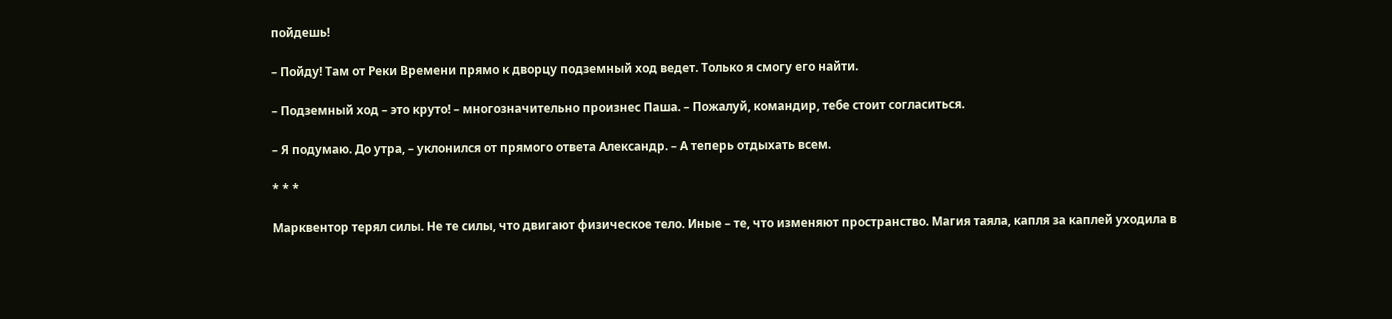пойдешь!

– Пойду! Там от Реки Времени прямо к дворцу подземный ход ведет. Только я смогу его найти.

– Подземный ход – это круто! – многозначительно произнес Паша. – Пожалуй, командир, тебе стоит согласиться.

– Я подумаю. До утра, – уклонился от прямого ответа Александр. – А теперь отдыхать всем.

* * *

Марквентор терял силы. Не те силы, что двигают физическое тело. Иные – те, что изменяют пространство. Магия таяла, капля за каплей уходила в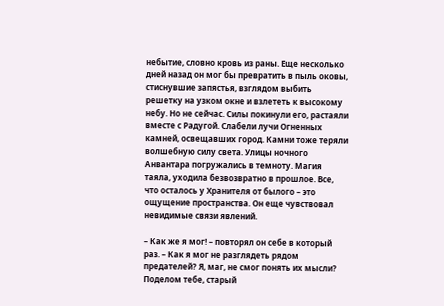небытие, словно кровь из раны. Еще несколько дней назад он мог бы превратить в пыль оковы, стиснувшие запястья, взглядом выбить решетку на узком окне и взлететь к высокому небу. Но не сейчас. Силы покинули его, растаяли вместе с Радугой. Слабели лучи Огненных камней, освещавших город. Камни тоже теряли волшебную силу света. Улицы ночного Анвантара погружались в темноту. Магия таяла, уходила безвозвратно в прошлое. Все, что осталось у Хранителя от былого – это ощущение пространства. Он еще чувствовал невидимые связи явлений.

– Как же я мог! – повторял он себе в который раз. – Как я мог не разглядеть рядом предателей? Я, маг, не смог понять их мысли? Поделом тебе, старый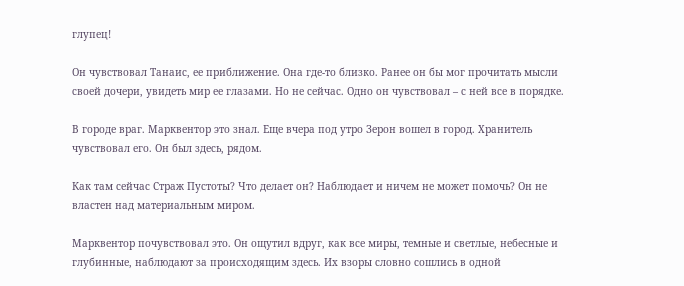глупец!

Он чувствовал Танаис, ее приближение. Она где-то близко. Ранее он бы мог прочитать мысли своей дочери, увидеть мир ее глазами. Но не сейчас. Одно он чувствовал – с ней все в порядке.

В городе враг. Марквентор это знал. Еще вчера под утро Зерон вошел в город. Хранитель чувствовал его. Он был здесь, рядом.

Как там сейчас Страж Пустоты? Что делает он? Наблюдает и ничем не может помочь? Он не властен над материальным миром.

Марквентор почувствовал это. Он ощутил вдруг, как все миры, темные и светлые, небесные и глубинные, наблюдают за происходящим здесь. Их взоры словно сошлись в одной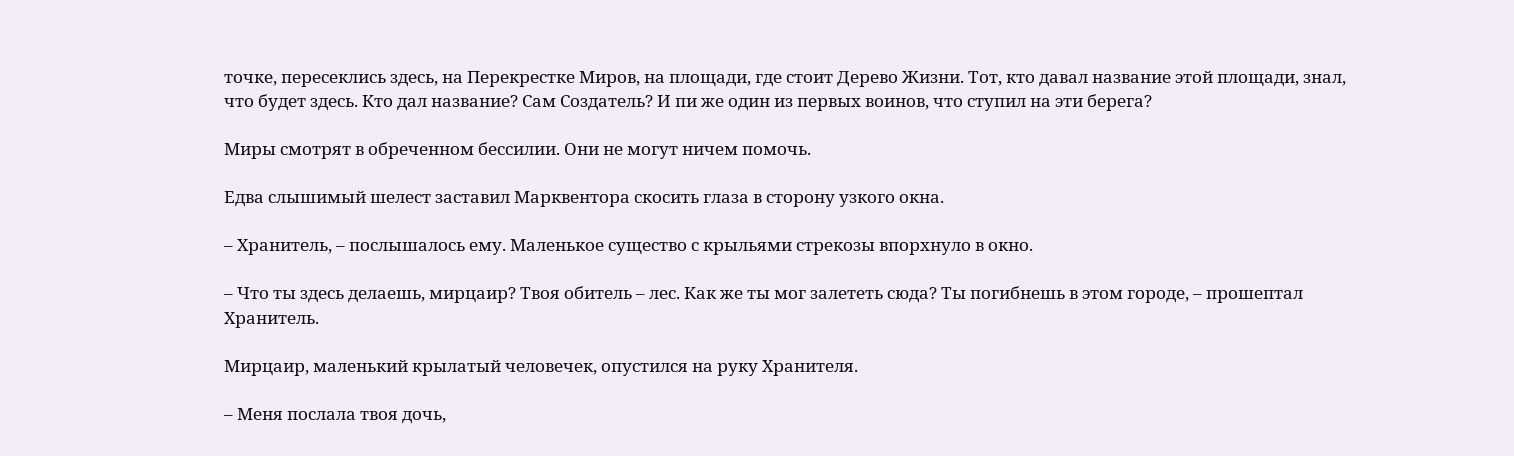точке, пересеклись здесь, на Перекрестке Миров, на площади, где стоит Дерево Жизни. Тот, кто давал название этой площади, знал, что будет здесь. Кто дал название? Сам Создатель? И пи же один из первых воинов, что ступил на эти берега?

Миры смотрят в обреченном бессилии. Они не могут ничем помочь.

Едва слышимый шелест заставил Марквентора скосить глаза в сторону узкого окна.

– Хранитель, – послышалось ему. Маленькое существо с крыльями стрекозы впорхнуло в окно.

– Что ты здесь делаешь, мирцаир? Твоя обитель – лес. Как же ты мог залететь сюда? Ты погибнешь в этом городе, – прошептал Хранитель.

Мирцаир, маленький крылатый человечек, опустился на руку Хранителя.

– Меня послала твоя дочь,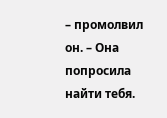– промолвил он. – Она попросила найти тебя.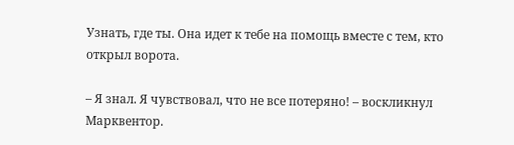Узнать, где ты. Она идет к тебе на помощь вместе с тем, кто открыл ворота.

– Я знал. Я чувствовал, что не все потеряно! – воскликнул Марквентор.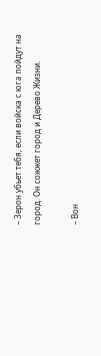– Зерон убьет тебя, если войска с юга пойдут на город. Он сожжет город и Дерево Жизни.

– Вон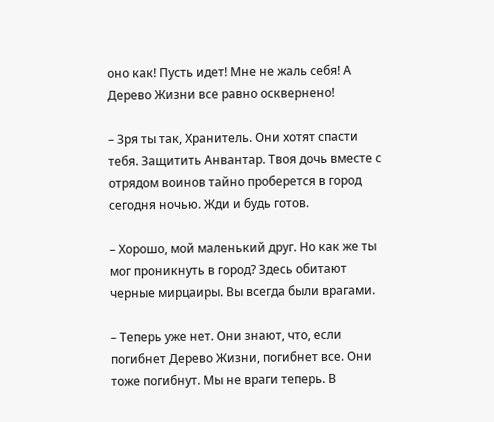оно как! Пусть идет! Мне не жаль себя! А Дерево Жизни все равно осквернено!

– Зря ты так, Хранитель. Они хотят спасти тебя. Защитить Анвантар. Твоя дочь вместе с отрядом воинов тайно проберется в город сегодня ночью. Жди и будь готов.

– Хорошо, мой маленький друг. Но как же ты мог проникнуть в город? Здесь обитают черные мирцаиры. Вы всегда были врагами.

– Теперь уже нет. Они знают, что, если погибнет Дерево Жизни, погибнет все. Они тоже погибнут. Мы не враги теперь. В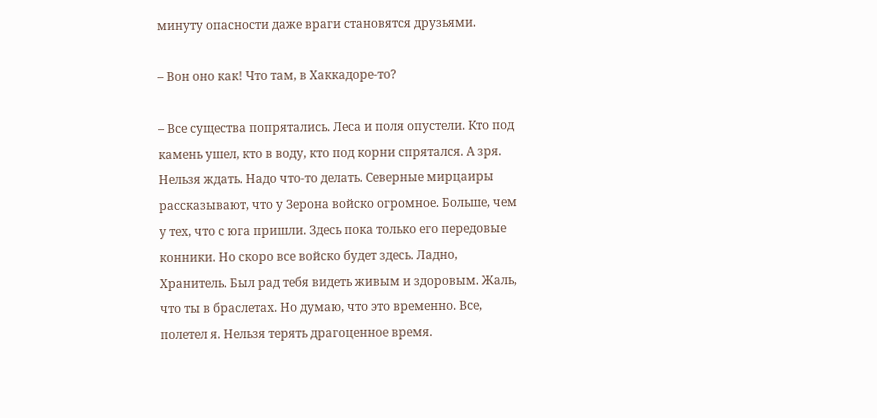минуту опасности даже враги становятся друзьями.

– Вон оно как! Что там, в Хаккадоре-то?

– Все существа попрятались. Леса и поля опустели. Кто под камень ушел, кто в воду, кто под корни спрятался. А зря. Нельзя ждать. Надо что-то делать. Северные мирцаиры рассказывают, что у Зерона войско огромное. Больше, чем у тех, что с юга пришли. Здесь пока только его передовые конники. Но скоро все войско будет здесь. Ладно, Хранитель. Был рад тебя видеть живым и здоровым. Жаль, что ты в браслетах. Но думаю, что это временно. Все, полетел я. Нельзя терять драгоценное время.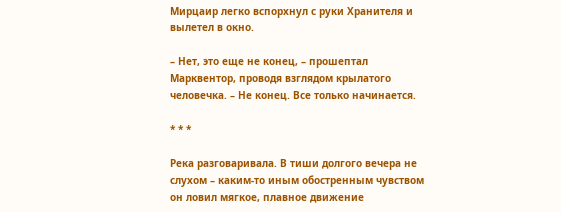Мирцаир легко вспорхнул с руки Хранителя и вылетел в окно.

– Нет, это еще не конец, – прошептал Марквентор, проводя взглядом крылатого человечка. – Не конец. Все только начинается.

* * *

Река разговаривала. В тиши долгого вечера не слухом – каким-то иным обостренным чувством он ловил мягкое, плавное движение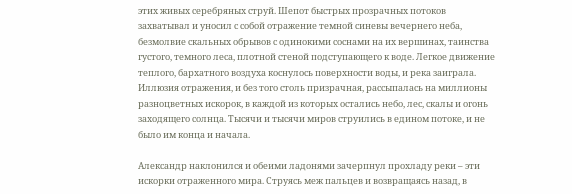этих живых серебряных струй. Шепот быстрых прозрачных потоков захватывал и уносил с собой отражение темной синевы вечернего неба, безмолвие скальных обрывов с одинокими соснами на их вершинах, таинства густого, темного леса, плотной стеной подступающего к воде. Легкое движение теплого, бархатного воздуха коснулось поверхности воды, и река заиграла. Иллюзия отражения, и без того столь призрачная, рассыпалась на миллионы разноцветных искорок, в каждой из которых остались небо, лес, скалы и огонь заходящего солнца. Тысячи и тысячи миров струились в едином потоке, и не было им конца и начала.

Александр наклонился и обеими ладонями зачерпнул прохладу реки – эти искорки отраженного мира. Струясь меж пальцев и возвращаясь назад, в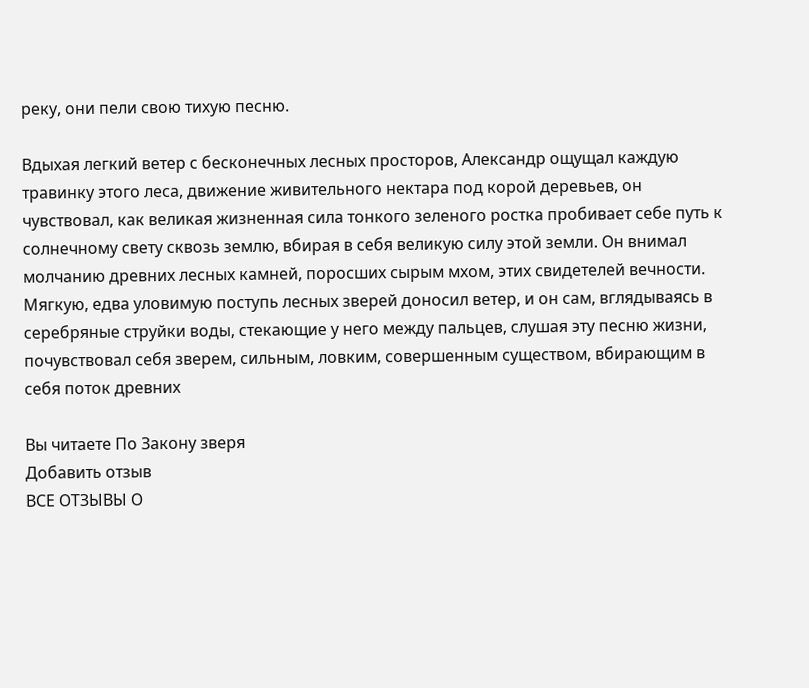реку, они пели свою тихую песню.

Вдыхая легкий ветер с бесконечных лесных просторов, Александр ощущал каждую травинку этого леса, движение живительного нектара под корой деревьев, он чувствовал, как великая жизненная сила тонкого зеленого ростка пробивает себе путь к солнечному свету сквозь землю, вбирая в себя великую силу этой земли. Он внимал молчанию древних лесных камней, поросших сырым мхом, этих свидетелей вечности. Мягкую, едва уловимую поступь лесных зверей доносил ветер, и он сам, вглядываясь в серебряные струйки воды, стекающие у него между пальцев, слушая эту песню жизни, почувствовал себя зверем, сильным, ловким, совершенным существом, вбирающим в себя поток древних

Вы читаете По Закону зверя
Добавить отзыв
ВСЕ ОТЗЫВЫ О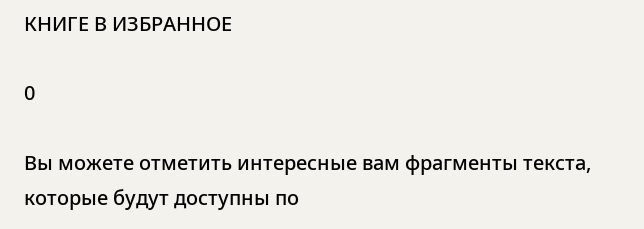КНИГЕ В ИЗБРАННОЕ

0

Вы можете отметить интересные вам фрагменты текста, которые будут доступны по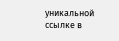уникальной ссылке в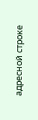адресной строке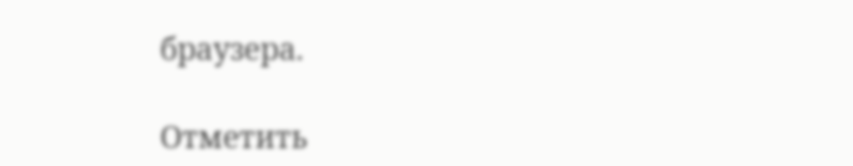браузера.

Отметить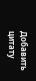Добавить цитату